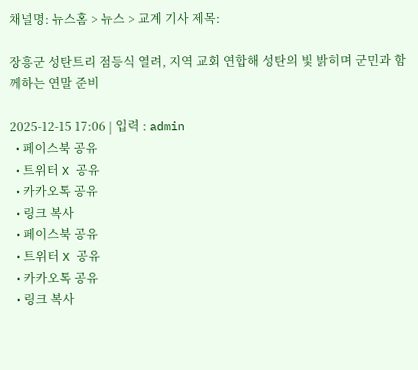채널명: 뉴스홈 > 뉴스 > 교계 기사 제목:

장흥군 성탄트리 점등식 열려, 지역 교회 연합해 성탄의 빛 밝히며 군민과 함께하는 연말 준비

2025-12-15 17:06 | 입력 : admin
  • 페이스북 공유
  • 트위터 X 공유
  • 카카오톡 공유
  • 링크 복사
  • 페이스북 공유
  • 트위터 X 공유
  • 카카오톡 공유
  • 링크 복사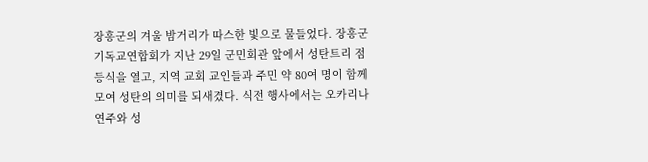장흥군의 겨울 밤거리가 따스한 빛으로 물들었다. 장흥군기독교연합회가 지난 29일 군민회관 앞에서 성탄트리 점등식을 열고, 지역 교회 교인들과 주민 약 80여 명이 함께 모여 성탄의 의미를 되새겼다. 식전 행사에서는 오카리나 연주와 성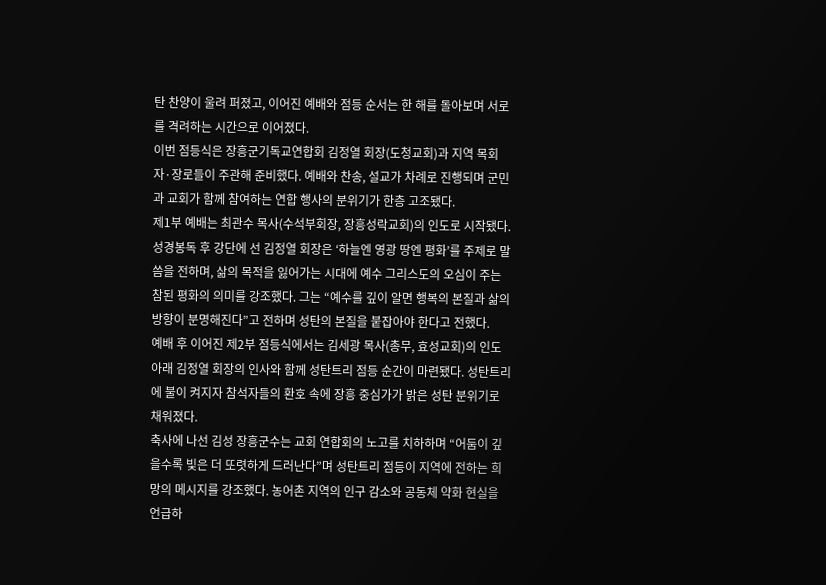탄 찬양이 울려 퍼졌고, 이어진 예배와 점등 순서는 한 해를 돌아보며 서로를 격려하는 시간으로 이어졌다.
이번 점등식은 장흥군기독교연합회 김정열 회장(도청교회)과 지역 목회자·장로들이 주관해 준비했다. 예배와 찬송, 설교가 차례로 진행되며 군민과 교회가 함께 참여하는 연합 행사의 분위기가 한층 고조됐다.
제1부 예배는 최관수 목사(수석부회장, 장흥성락교회)의 인도로 시작됐다. 성경봉독 후 강단에 선 김정열 회장은 ‘하늘엔 영광 땅엔 평화’를 주제로 말씀을 전하며, 삶의 목적을 잃어가는 시대에 예수 그리스도의 오심이 주는 참된 평화의 의미를 강조했다. 그는 “예수를 깊이 알면 행복의 본질과 삶의 방향이 분명해진다”고 전하며 성탄의 본질을 붙잡아야 한다고 전했다.
예배 후 이어진 제2부 점등식에서는 김세광 목사(총무, 효성교회)의 인도 아래 김정열 회장의 인사와 함께 성탄트리 점등 순간이 마련됐다. 성탄트리에 불이 켜지자 참석자들의 환호 속에 장흥 중심가가 밝은 성탄 분위기로 채워졌다.
축사에 나선 김성 장흥군수는 교회 연합회의 노고를 치하하며 “어둠이 깊을수록 빛은 더 또렷하게 드러난다”며 성탄트리 점등이 지역에 전하는 희망의 메시지를 강조했다. 농어촌 지역의 인구 감소와 공동체 약화 현실을 언급하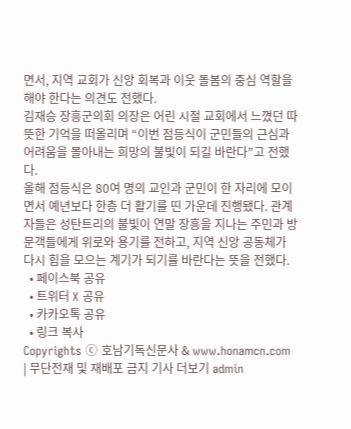면서, 지역 교회가 신앙 회복과 이웃 돌봄의 중심 역할을 해야 한다는 의견도 전했다.
김재승 장흥군의회 의장은 어린 시절 교회에서 느꼈던 따뜻한 기억을 떠올리며 “이번 점등식이 군민들의 근심과 어려움을 몰아내는 희망의 불빛이 되길 바란다”고 전했다.
올해 점등식은 80여 명의 교인과 군민이 한 자리에 모이면서 예년보다 한층 더 활기를 띤 가운데 진행됐다. 관계자들은 성탄트리의 불빛이 연말 장흥을 지나는 주민과 방문객들에게 위로와 용기를 전하고, 지역 신앙 공동체가 다시 힘을 모으는 계기가 되기를 바란다는 뜻을 전했다.
  • 페이스북 공유
  • 트위터 X 공유
  • 카카오톡 공유
  • 링크 복사
Copyrights ⓒ 호남기독신문사 & www.honamcn.com | 무단전재 및 재배포 금지 기사 더보기 admin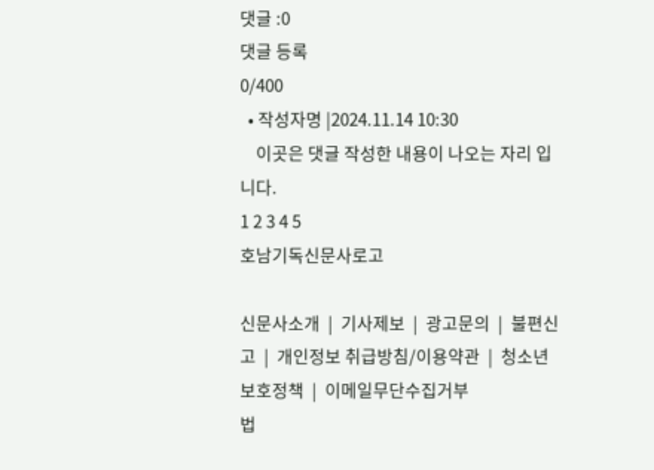댓글 :0
댓글 등록
0/400
  • 작성자명 |2024.11.14 10:30
    이곳은 댓글 작성한 내용이 나오는 자리 입니다.
1 2 3 4 5
호남기독신문사로고

신문사소개  |  기사제보  |  광고문의  |  불편신고  |  개인정보 취급방침/이용약관  |  청소년보호정책  |  이메일무단수집거부
법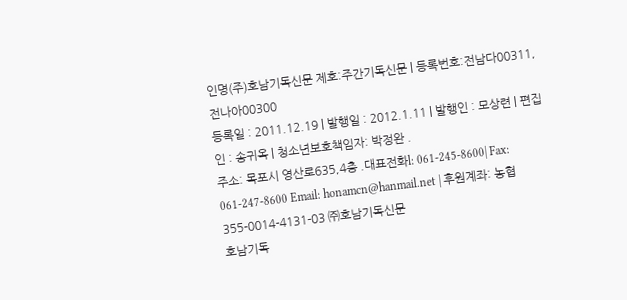인명(주)호남기독신문 제호:주간기독신문 | 등록번호:전남다00311,전나아00300
등록일 : 2011.12.19 | 발행일 : 2012.1.11 | 발행인 : 모상련 | 편집인 : 송귀옥 | 청소년보호책임자: 박정완 .
주소: 목포시 영산로635,4층 .대표전화l: 061-245-8600| Fax: 061-247-8600 Email: honamcn@hanmail.net | 후원계좌: 농협355-0014-4131-03 ㈜호남기독신문
호남기독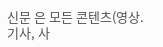신문 은 모든 콘텐츠(영상.기사, 사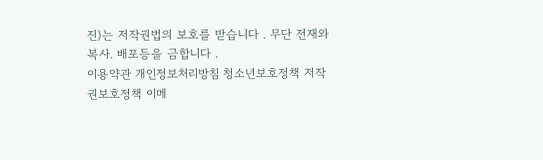진)는 저작권법의 보호를 받습니다 . 무단 전재와 복사. 배포등을 금합니다 .
이용약관 개인정보처리방침 청소년보호정책 저작권보호정책 이메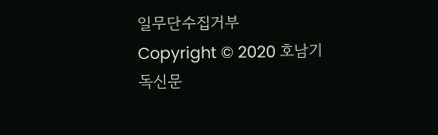일무단수집거부
Copyright © 2020 호남기독신문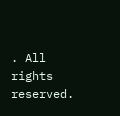. All rights reserved.